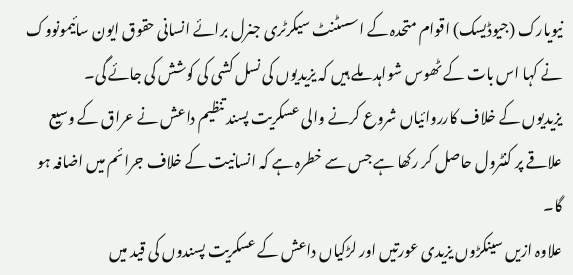نیویارک (جیوڈیسک) اقوام متحدہ کے اسسٹنٹ سیکرٹری جنرل برائے انسانی حقوق ایون سائیمونووک نے کہا اس بات کے ٹھوس شواہد ملے ہیں کہ یزیدیوں کی نسل کشی کی کوشش کی جائے گی۔
یزیدیوں کے خلاف کارروائیاں شروع کرنے والی عسکریت پسند تنظیم داعش نے عراق کے وسیع علاقے پر کنٹرول حاصل کر رکھا ہے جس سے خطرہ ہے کہ انسانیت کے خلاف جرائم میں اضافہ ہو گا۔
علاوہ ازیں سینکڑوں یزیدی عورتیں اور لڑکیاں داعش کے عسکریت پسندوں کی قید میں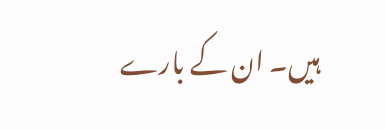ہیں۔ ان کے بارے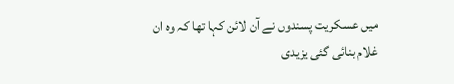میں عسکریت پسندوں نے آن لائن کہا تھا کہ وہ ان غلام بنائی گئی یزیدی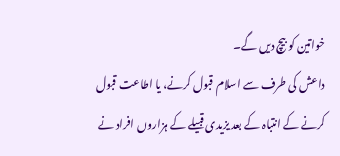خواتین کو بیچ دیں گے۔
داعش کی طرف سے اسلام قبول کرنے، یا اطاعت قبول کرنے کے انتباہ کے بعد یزیدی قبیلے کے ہزاروں افراد نے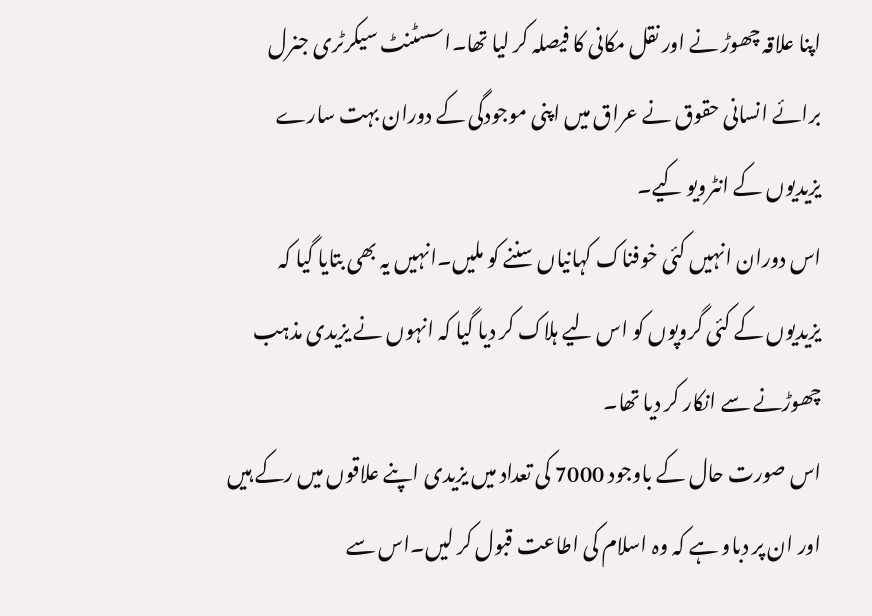اپنا علاقہ چھوڑ نے اور نقل مکانی کا فیصلہ کر لیا تھا۔اسسٹنٹ سیکرٹری جنرل برائے انسانی حقوق نے عراق میں اپنی موجودگی کے دوران بہت سارے یزیدیوں کے انٹرویو کیے۔
اس دوران انہیں کئی خوفناک کہانیاں سننے کو ملیں۔انہیں یہ بھی بتایا گیا کہ یزیدیوں کے کئی گروپوں کو اس لیے ہلاک کر دیا گیا کہ انہوں نے یزیدی مذہب چھوڑنے سے انکار کر دیا تھا۔
اس صورت حال کے باوجود 7000 کی تعداد میں یزیدی اپنے علاقوں میں رکے ہیں اور ان پر دباو ہے کہ وہ اسلام کی اطاعت قبول کر لیں۔اس سے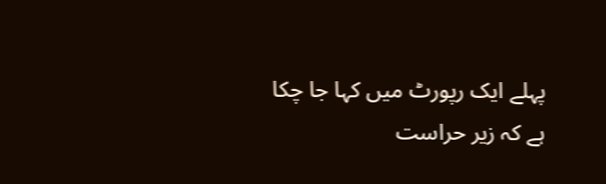پہلے ایک رپورٹ میں کہا جا چکا ہے کہ زیر حراست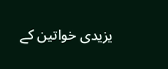یزیدی خواتین کے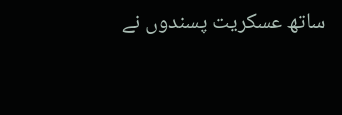ساتھ عسکریت پسندوں نے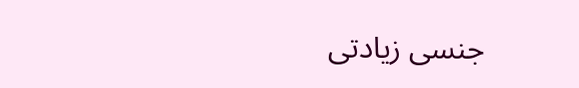جنسی زیادتی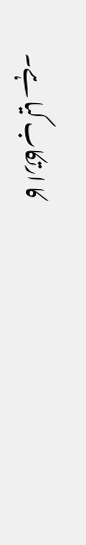کا ارتکاب کیا ہے۔